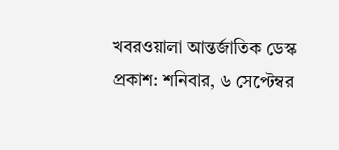খবরওয়ালা আন্তর্জাতিক ডেস্ক
প্রকাশ: শনিবার, ৬ সেপ্টেম্বর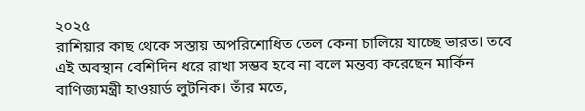২০২৫
রাশিয়ার কাছ থেকে সস্তায় অপরিশোধিত তেল কেনা চালিয়ে যাচ্ছে ভারত। তবে এই অবস্থান বেশিদিন ধরে রাখা সম্ভব হবে না বলে মন্তব্য করেছেন মার্কিন বাণিজ্যমন্ত্রী হাওয়ার্ড লুটনিক। তাঁর মতে,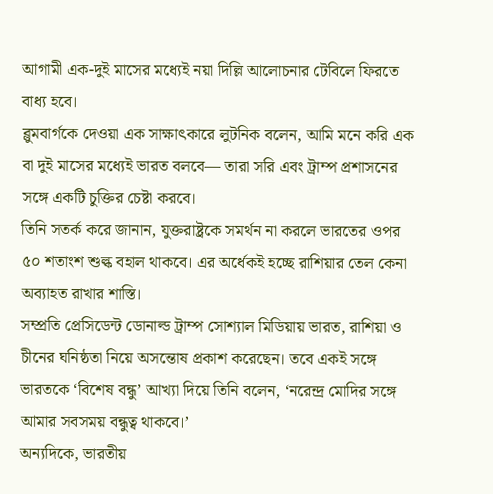আগামী এক-দুই মাসের মধ্যেই নয়া দিল্লি আলোচনার টেবিলে ফিরতে বাধ্য হবে।
ব্লুমবার্গকে দেওয়া এক সাক্ষাৎকারে লুটনিক বলেন, আমি মনে করি এক বা দুই মাসের মধ্যেই ভারত বলবে— তারা সরি এবং ট্রাম্প প্রশাসনের সঙ্গে একটি চুক্তির চেষ্টা করবে।
তিনি সতর্ক করে জানান, যুক্তরাষ্ট্রকে সমর্থন না করলে ভারতের ওপর ৫০ শতাংশ শুল্ক বহাল থাকবে। এর অর্ধেকই হচ্ছে রাশিয়ার তেল কেনা অব্যাহত রাখার শাস্তি।
সম্প্রতি প্রেসিডেন্ট ডোনাল্ড ট্রাম্প সোশ্যাল মিডিয়ায় ভারত, রাশিয়া ও চীনের ঘনিষ্ঠতা নিয়ে অসন্তোষ প্রকাশ করেছেন। তবে একই সঙ্গে ভারতকে ‘বিশেষ বন্ধু’ আখ্যা দিয়ে তিনি বলেন, ‘নরেন্দ্র মোদির সঙ্গে আমার সবসময় বন্ধুত্ব থাকবে।’
অন্যদিকে, ভারতীয়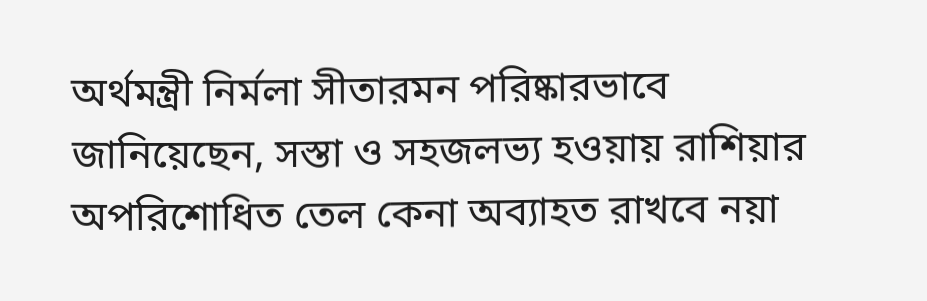অর্থমন্ত্রী নির্মলা সীতারমন পরিষ্কারভাবে জানিয়েছেন, সস্তা ও সহজলভ্য হওয়ায় রাশিয়ার অপরিশোধিত তেল কেনা অব্যাহত রাখবে নয়া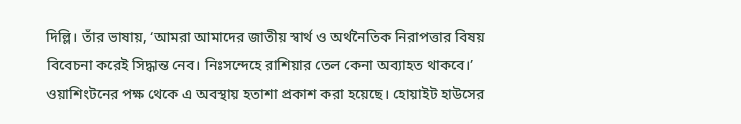দিল্লি। তাঁর ভাষায়, ‘আমরা আমাদের জাতীয় স্বার্থ ও অর্থনৈতিক নিরাপত্তার বিষয় বিবেচনা করেই সিদ্ধান্ত নেব। নিঃসন্দেহে রাশিয়ার তেল কেনা অব্যাহত থাকবে।’
ওয়াশিংটনের পক্ষ থেকে এ অবস্থায় হতাশা প্রকাশ করা হয়েছে। হোয়াইট হাউসের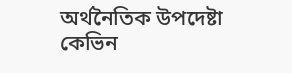অর্থনৈতিক উপদেষ্টা কেভিন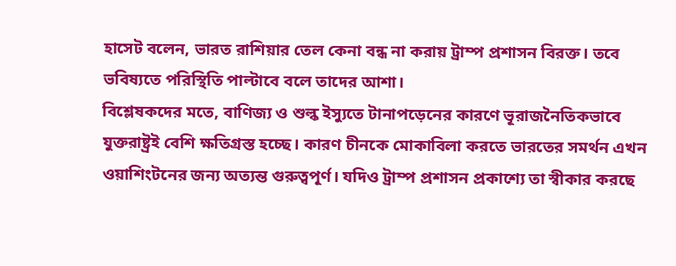হাসেট বলেন, ভারত রাশিয়ার তেল কেনা বন্ধ না করায় ট্রাম্প প্রশাসন বিরক্ত। তবে ভবিষ্যতে পরিস্থিতি পাল্টাবে বলে তাদের আশা।
বিশ্লেষকদের মতে, বাণিজ্য ও শুল্ক ইস্যুতে টানাপড়েনের কারণে ভূরাজনৈতিকভাবে যুক্তরাষ্ট্রই বেশি ক্ষতিগ্রস্ত হচ্ছে। কারণ চীনকে মোকাবিলা করতে ভারতের সমর্থন এখন ওয়াশিংটনের জন্য অত্যন্ত গুরুত্বপূর্ণ। যদিও ট্রাম্প প্রশাসন প্রকাশ্যে তা স্বীকার করছে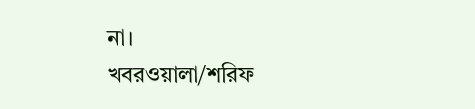না।
খবরওয়ালা/শরিফ